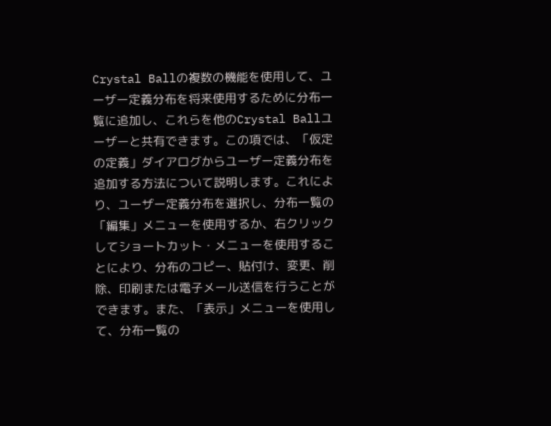Crystal Ballの複数の機能を使用して、ユーザー定義分布を将来使用するために分布一覧に追加し、これらを他のCrystal Ballユーザーと共有できます。この項では、「仮定の定義」ダイアログからユーザー定義分布を追加する方法について説明します。これにより、ユーザー定義分布を選択し、分布一覧の「編集」メニューを使用するか、右クリックしてショートカット・メニューを使用することにより、分布のコピー、貼付け、変更、削除、印刷または電子メール送信を行うことができます。また、「表示」メニューを使用して、分布一覧の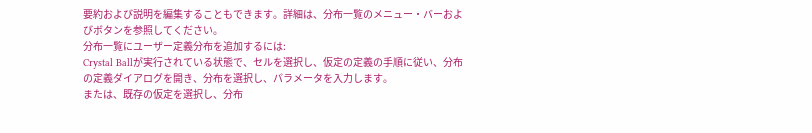要約および説明を編集することもできます。詳細は、分布一覧のメニュー・バーおよびボタンを参照してください。
分布一覧にユーザー定義分布を追加するには:
Crystal Ballが実行されている状態で、セルを選択し、仮定の定義の手順に従い、分布の定義ダイアログを開き、分布を選択し、パラメータを入力します。
または、既存の仮定を選択し、分布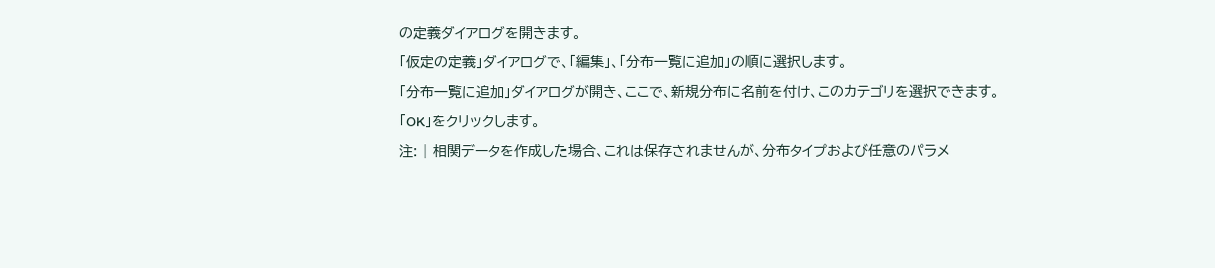の定義ダイアログを開きます。
「仮定の定義」ダイアログで、「編集」、「分布一覧に追加」の順に選択します。
「分布一覧に追加」ダイアログが開き、ここで、新規分布に名前を付け、このカテゴリを選択できます。
「OK」をクリックします。
注: | 相関データを作成した場合、これは保存されませんが、分布タイプおよび任意のパラメ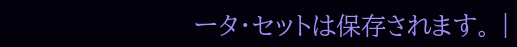ータ・セットは保存されます。 |